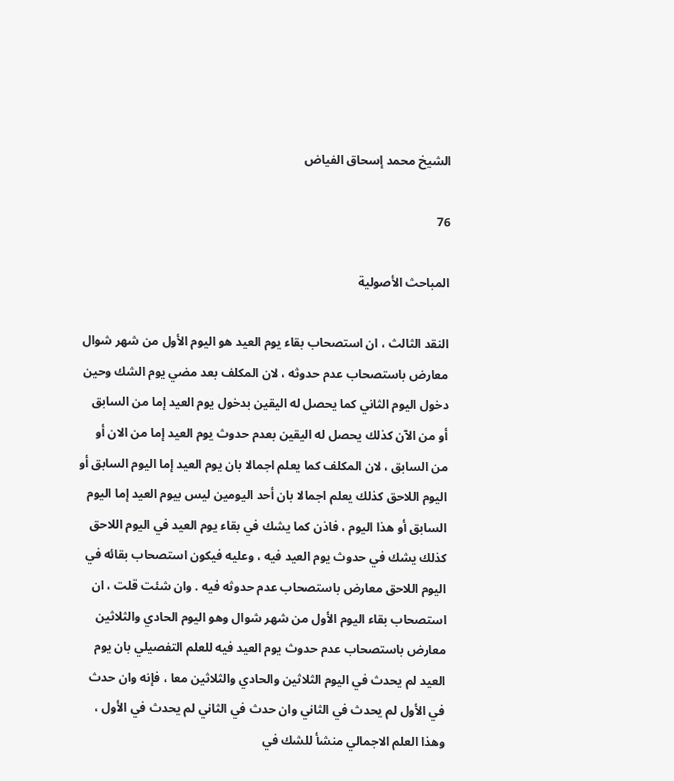الشيخ محمد إسحاق الفياض

76

المباحث الأصولية

النقد الثالث ، ان استصحاب بقاء يوم العيد هو اليوم الأول من شهر شوال معارض باستصحاب عدم حدوثه ، لان المكلف بعد مضي يوم الشك وحين دخول اليوم الثاني كما يحصل له اليقين بدخول يوم العيد إما من السابق أو من الآن كذلك يحصل له اليقين بعدم حدوث يوم العيد إما من الان أو من السابق ، لان المكلف كما يعلم اجمالا بان يوم العيد إما اليوم السابق أو اليوم اللاحق كذلك يعلم اجمالا بان أحد اليومين ليس بيوم العيد إما اليوم السابق أو هذا اليوم ، فاذن كما يشك في بقاء يوم العيد في اليوم اللاحق كذلك يشك في حدوث يوم العيد فيه ، وعليه فيكون استصحاب بقائه في اليوم اللاحق معارض باستصحاب عدم حدوثه فيه . وان شئت قلت ، ان استصحاب بقاء اليوم الأول من شهر شوال وهو اليوم الحادي والثلاثين معارض باستصحاب عدم حدوث يوم العيد فيه للعلم التفصيلي بان يوم العيد لم يحدث في اليوم الثلاثين والحادي والثلاثين معا ، فإنه وان حدث في الأول لم يحدث في الثاني وان حدث في الثاني لم يحدث في الأول ، وهذا العلم الاجمالي منشأ للشك في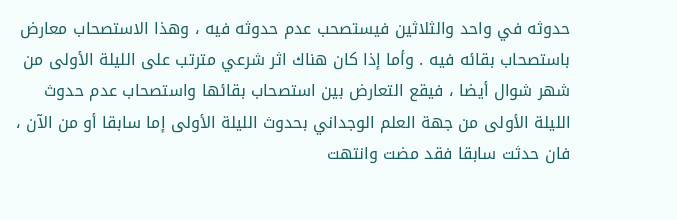حدوثه في واحد والثلاثين فيستصحب عدم حدوثه فيه ، وهذا الاستصحاب معارض باستصحاب بقائه فيه . وأما إذا كان هناك اثر شرعي مترتب على الليلة الأولى من شهر شوال أيضا ، فيقع التعارض بين استصحاب بقائها واستصحاب عدم حدوث الليلة الأولى من جهة العلم الوجداني بحدوث الليلة الأولى إما سابقا أو من الآن ، فان حدثت سابقا فقد مضت وانتهت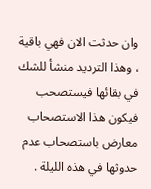وان حدثت الان فهي باقية ، وهذا الترديد منشأ للشك في بقائها فيستصحب فيكون هذا الاستصحاب معارض باستصحاب عدم حدوثها في هذه الليلة .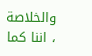والخلاصة ، اننا كما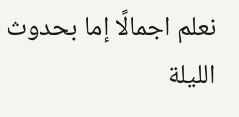نعلم اجمالًا إما بحدوث الليلة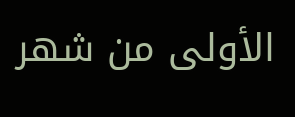الأولى من شهر